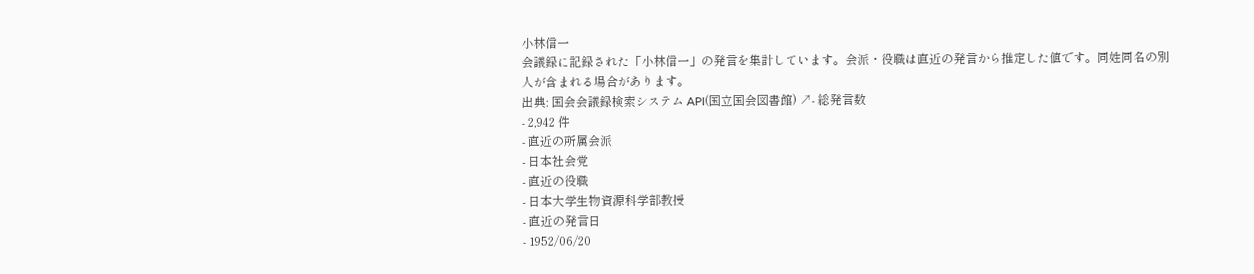小林信一
会議録に記録された「小林信一」の発言を集計しています。会派・役職は直近の発言から推定した値です。同姓同名の別人が含まれる場合があります。
出典: 国会会議録検索システム API(国立国会図書館) ↗- 総発言数
- 2,942 件
- 直近の所属会派
- 日本社会党
- 直近の役職
- 日本大学生物資源科学部教授
- 直近の発言日
- 1952/06/20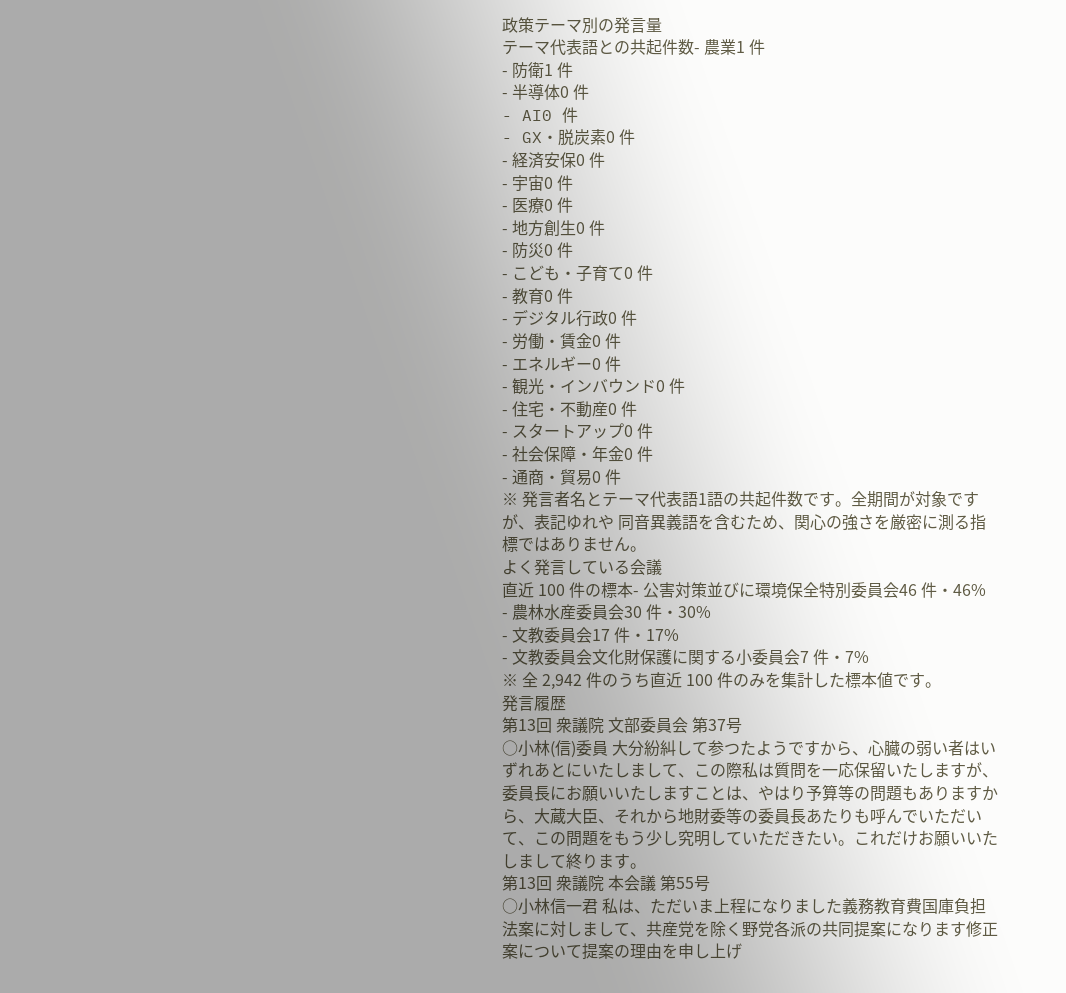政策テーマ別の発言量
テーマ代表語との共起件数- 農業1 件
- 防衛1 件
- 半導体0 件
- AI0 件
- GX・脱炭素0 件
- 経済安保0 件
- 宇宙0 件
- 医療0 件
- 地方創生0 件
- 防災0 件
- こども・子育て0 件
- 教育0 件
- デジタル行政0 件
- 労働・賃金0 件
- エネルギー0 件
- 観光・インバウンド0 件
- 住宅・不動産0 件
- スタートアップ0 件
- 社会保障・年金0 件
- 通商・貿易0 件
※ 発言者名とテーマ代表語1語の共起件数です。全期間が対象ですが、表記ゆれや 同音異義語を含むため、関心の強さを厳密に測る指標ではありません。
よく発言している会議
直近 100 件の標本- 公害対策並びに環境保全特別委員会46 件・46%
- 農林水産委員会30 件・30%
- 文教委員会17 件・17%
- 文教委員会文化財保護に関する小委員会7 件・7%
※ 全 2,942 件のうち直近 100 件のみを集計した標本値です。
発言履歴
第13回 衆議院 文部委員会 第37号
○小林(信)委員 大分紛糾して参つたようですから、心臓の弱い者はいずれあとにいたしまして、この際私は質問を一応保留いたしますが、委員長にお願いいたしますことは、やはり予算等の問題もありますから、大蔵大臣、それから地財委等の委員長あたりも呼んでいただいて、この問題をもう少し究明していただきたい。これだけお願いいたしまして終ります。
第13回 衆議院 本会議 第55号
○小林信一君 私は、ただいま上程になりました義務教育費国庫負担法案に対しまして、共産党を除く野党各派の共同提案になります修正案について提案の理由を申し上げ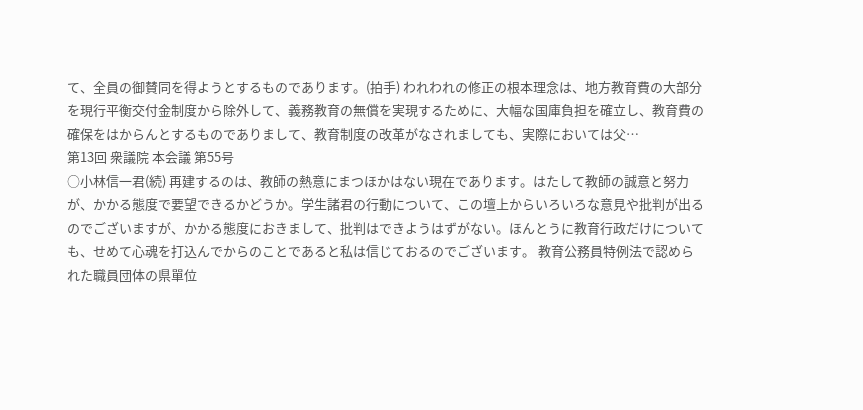て、全員の御賛同を得ようとするものであります。(拍手) われわれの修正の根本理念は、地方教育費の大部分を現行平衡交付金制度から除外して、義務教育の無償を実現するために、大幅な国庫負担を確立し、教育費の確保をはからんとするものでありまして、教育制度の改革がなされましても、実際においては父…
第13回 衆議院 本会議 第55号
○小林信一君(続) 再建するのは、教師の熱意にまつほかはない現在であります。はたして教師の誠意と努力が、かかる態度で要望できるかどうか。学生諸君の行動について、この壇上からいろいろな意見や批判が出るのでございますが、かかる態度におきまして、批判はできようはずがない。ほんとうに教育行政だけについても、せめて心魂を打込んでからのことであると私は信じておるのでございます。 教育公務員特例法で認められた職員団体の県單位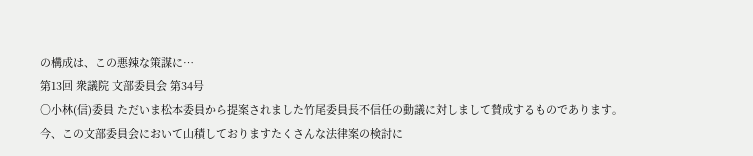の構成は、この悪辣な策謀に…
第13回 衆議院 文部委員会 第34号
○小林(信)委員 ただいま松本委員から提案されました竹尾委員長不信任の動議に対しまして賛成するものであります。 今、この文部委員会において山積しておりますたくさんな法律案の検討に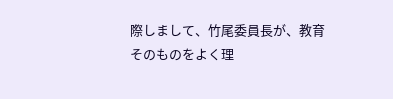際しまして、竹尾委員長が、教育そのものをよく理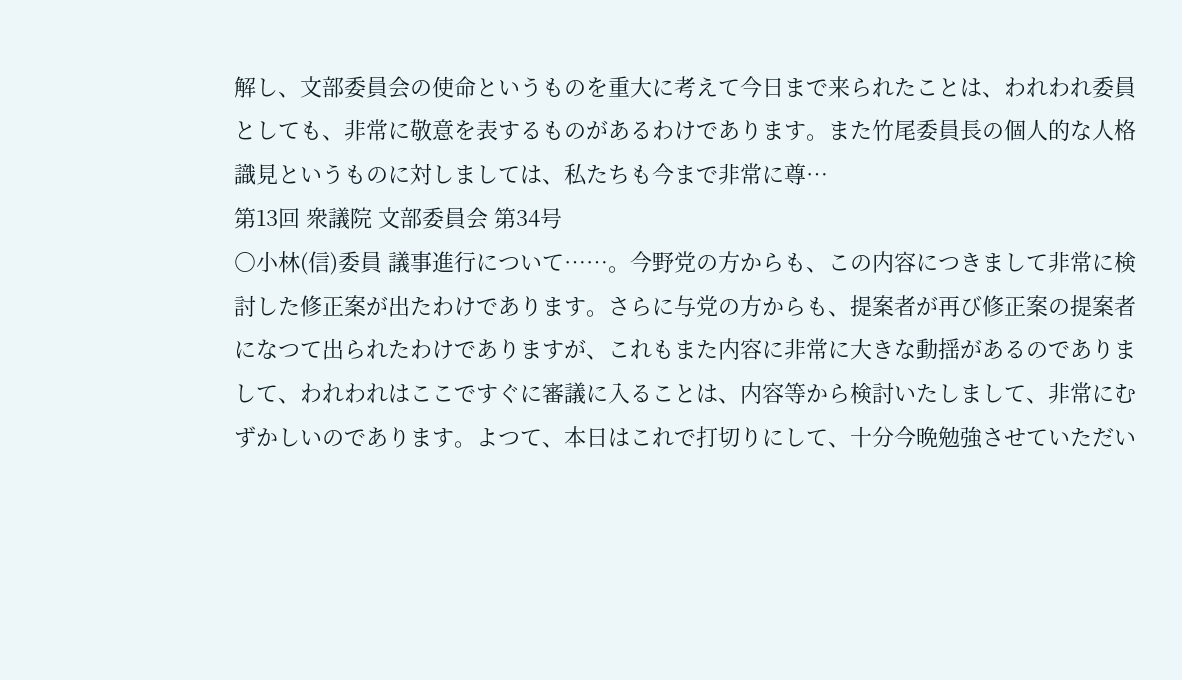解し、文部委員会の使命というものを重大に考えて今日まで来られたことは、われわれ委員としても、非常に敬意を表するものがあるわけであります。また竹尾委員長の個人的な人格識見というものに対しましては、私たちも今まで非常に尊…
第13回 衆議院 文部委員会 第34号
○小林(信)委員 議事進行について……。今野党の方からも、この内容につきまして非常に検討した修正案が出たわけであります。さらに与党の方からも、提案者が再び修正案の提案者になつて出られたわけでありますが、これもまた内容に非常に大きな動揺があるのでありまして、われわれはここですぐに審議に入ることは、内容等から検討いたしまして、非常にむずかしいのであります。よつて、本日はこれで打切りにして、十分今晩勉強させていただい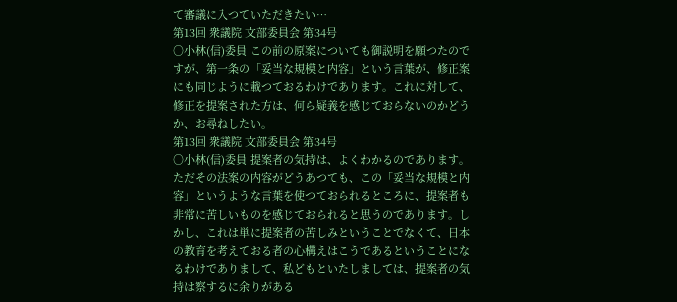て審議に入つていただきたい…
第13回 衆議院 文部委員会 第34号
○小林(信)委員 この前の原案についても御説明を願つたのですが、第一条の「妥当な規模と内容」という言葉が、修正案にも同じように載つておるわけであります。これに対して、修正を提案された方は、何ら疑義を感じておらないのかどうか、お尋ねしたい。
第13回 衆議院 文部委員会 第34号
○小林(信)委員 提案者の気持は、よくわかるのであります。ただその法案の内容がどうあつても、この「妥当な規模と内容」というような言葉を使つておられるところに、提案者も非常に苦しいものを感じておられると思うのであります。しかし、これは単に提案者の苦しみということでなくて、日本の教育を考えておる者の心構えはこうであるということになるわけでありまして、私どもといたしましては、提案者の気持は察するに余りがある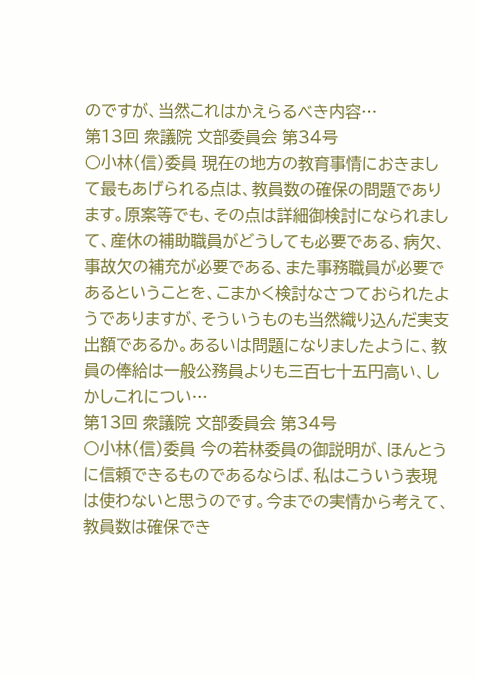のですが、当然これはかえらるべき内容…
第13回 衆議院 文部委員会 第34号
○小林(信)委員 現在の地方の教育事情におきまして最もあげられる点は、教員数の確保の問題であります。原案等でも、その点は詳細御検討になられまして、産休の補助職員がどうしても必要である、病欠、事故欠の補充が必要である、また事務職員が必要であるということを、こまかく検討なさつておられたようでありますが、そういうものも当然織り込んだ実支出額であるか。あるいは問題になりましたように、教員の俸給は一般公務員よりも三百七十五円高い、しかしこれについ…
第13回 衆議院 文部委員会 第34号
○小林(信)委員 今の若林委員の御説明が、ほんとうに信頼できるものであるならば、私はこういう表現は使わないと思うのです。今までの実情から考えて、教員数は確保でき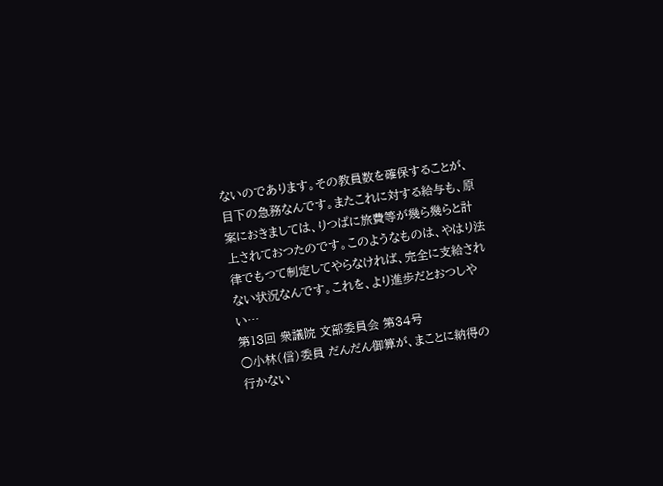ないのであります。その教員数を確保することが、目下の急務なんです。またこれに対する給与も、原案におきましては、りつぱに旅費等が幾ら幾らと計上されておつたのです。このようなものは、やはり法律でもつて制定してやらなければ、完全に支給されない状況なんです。これを、より進歩だとおつしやい…
第13回 衆議院 文部委員会 第34号
○小林(信)委員 だんだん御算が、まことに納得の行かない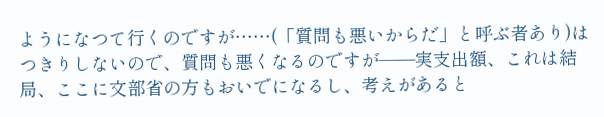ようになつて行くのですが……(「質問も悪いからだ」と呼ぶ者あり)はつきりしないので、質問も悪くなるのですが——実支出額、これは結局、ここに文部省の方もおいでになるし、考えがあると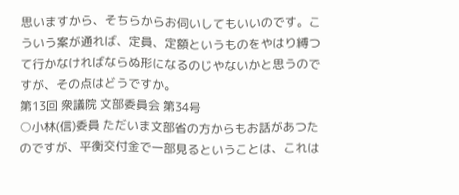思いますから、そちらからお伺いしてもいいのです。こういう案が通れば、定員、定額というものをやはり縛つて行かなければならぬ形になるのじやないかと思うのですが、その点はどうですか。
第13回 衆議院 文部委員会 第34号
○小林(信)委員 ただいま文部省の方からもお話があつたのですが、平衡交付金で一部見るということは、これは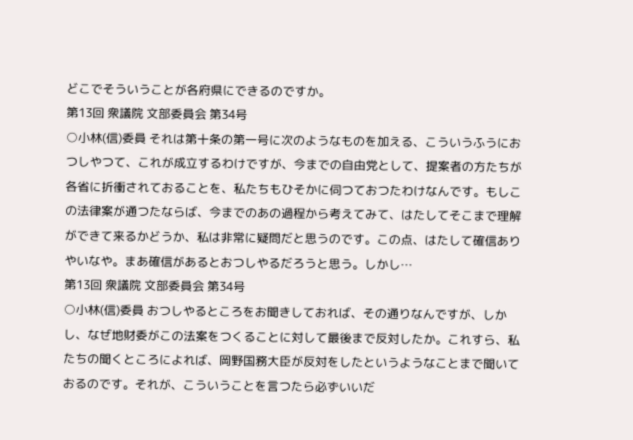どこでそういうことが各府県にできるのですか。
第13回 衆議院 文部委員会 第34号
○小林(信)委員 それは第十条の第一号に次のようなものを加える、こういうふうにおつしやつて、これが成立するわけですが、今までの自由党として、提案者の方たちが各省に折衝されておることを、私たちもひそかに伺つておつたわけなんです。もしこの法律案が通つたならば、今までのあの過程から考えてみて、はたしてそこまで理解ができて来るかどうか、私は非常に疑問だと思うのです。この点、はたして確信ありやいなや。まあ確信があるとおつしやるだろうと思う。しかし…
第13回 衆議院 文部委員会 第34号
○小林(信)委員 おつしやるところをお聞きしておれば、その通りなんですが、しかし、なぜ地財委がこの法案をつくることに対して最後まで反対したか。これすら、私たちの聞くところによれば、岡野国務大臣が反対をしたというようなことまで聞いておるのです。それが、こういうことを言つたら必ずいいだ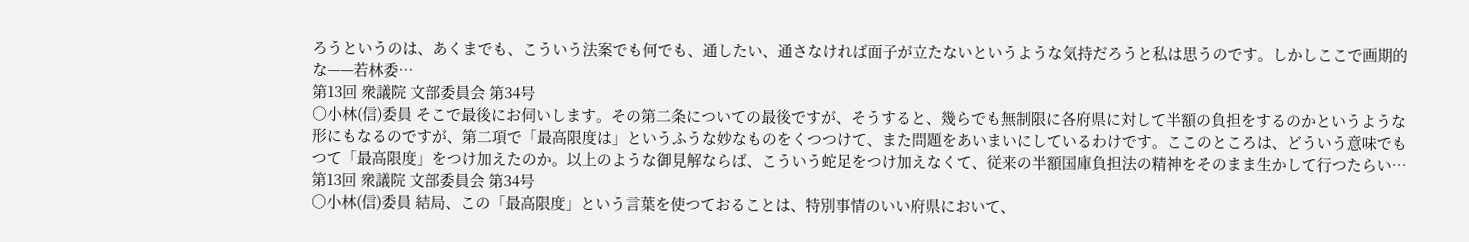ろうというのは、あくまでも、こういう法案でも何でも、通したい、通さなければ面子が立たないというような気持だろうと私は思うのです。しかしここで画期的な——若林委…
第13回 衆議院 文部委員会 第34号
○小林(信)委員 そこで最後にお伺いします。その第二条についての最後ですが、そうすると、幾らでも無制限に各府県に対して半額の負担をするのかというような形にもなるのですが、第二項で「最高限度は」というふうな妙なものをくつつけて、また問題をあいまいにしているわけです。ここのところは、どういう意味でもつて「最高限度」をつけ加えたのか。以上のような御見解ならば、こういう蛇足をつけ加えなくて、従来の半額国庫負担法の精神をそのまま生かして行つたらい…
第13回 衆議院 文部委員会 第34号
○小林(信)委員 結局、この「最高限度」という言葉を使つておることは、特別事情のいい府県において、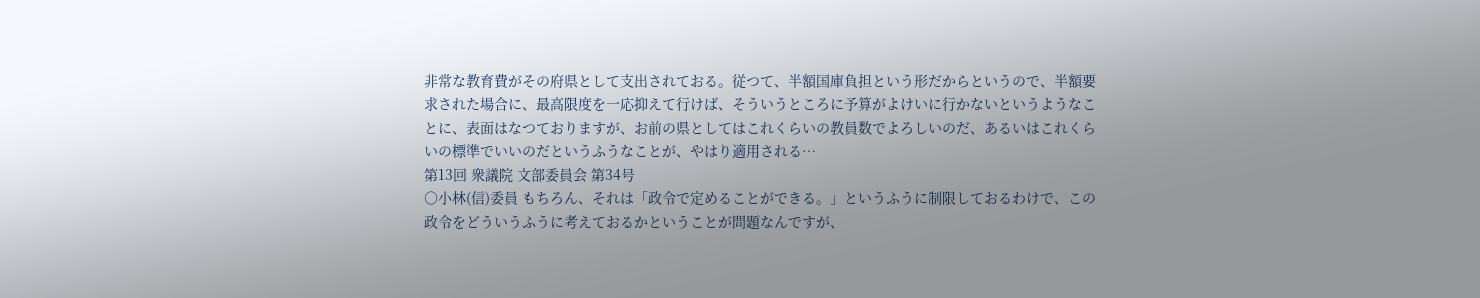非常な教育費がその府県として支出されておる。従つて、半額国庫負担という形だからというので、半額要求された場合に、最高限度を一応抑えて行けば、そういうところに予算がよけいに行かないというようなことに、表面はなつておりますが、お前の県としてはこれくらいの教員数でよろしいのだ、あるいはこれくらいの標準でいいのだというふうなことが、やはり適用される…
第13回 衆議院 文部委員会 第34号
○小林(信)委員 もちろん、それは「政令で定めることができる。」というふうに制限しておるわけで、この政令をどういうふうに考えておるかということが問題なんですが、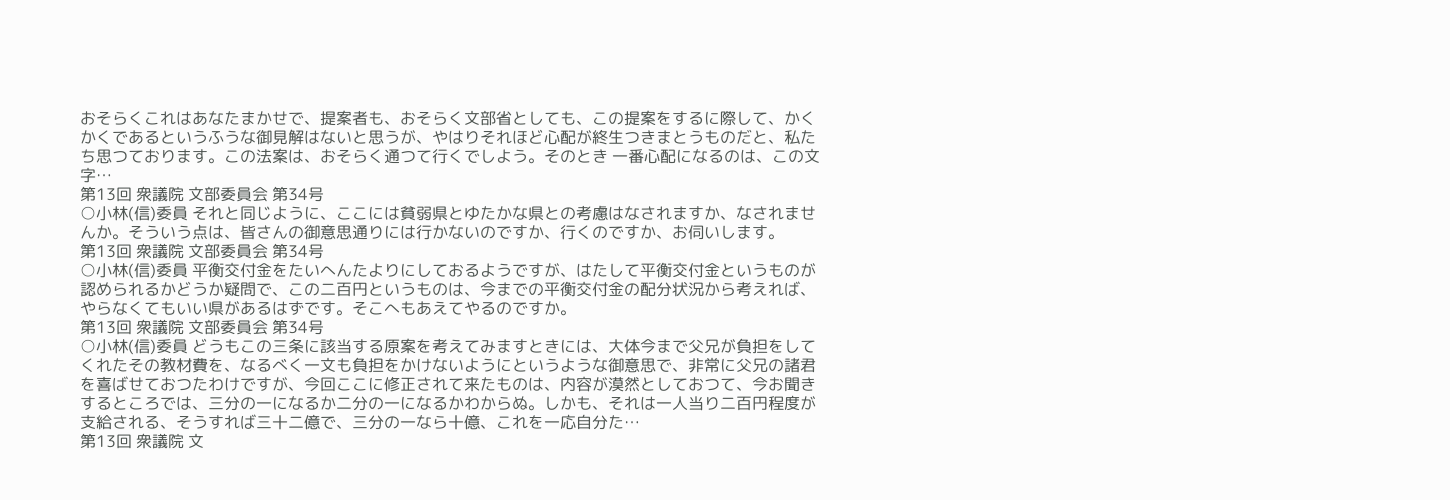おそらくこれはあなたまかせで、提案者も、おそらく文部省としても、この提案をするに際して、かくかくであるというふうな御見解はないと思うが、やはりそれほど心配が終生つきまとうものだと、私たち思つております。この法案は、おそらく通つて行くでしよう。そのとき 一番心配になるのは、この文字…
第13回 衆議院 文部委員会 第34号
○小林(信)委員 それと同じように、ここには貧弱県とゆたかな県との考慮はなされますか、なされませんか。そういう点は、皆さんの御意思通りには行かないのですか、行くのですか、お伺いします。
第13回 衆議院 文部委員会 第34号
○小林(信)委員 平衡交付金をたいへんたよりにしておるようですが、はたして平衡交付金というものが認められるかどうか疑問で、この二百円というものは、今までの平衡交付金の配分状況から考えれば、やらなくてもいい県があるはずです。そこへもあえてやるのですか。
第13回 衆議院 文部委員会 第34号
○小林(信)委員 どうもこの三条に該当する原案を考えてみますときには、大体今まで父兄が負担をしてくれたその教材費を、なるべく一文も負担をかけないようにというような御意思で、非常に父兄の諸君を喜ばせておつたわけですが、今回ここに修正されて来たものは、内容が漠然としておつて、今お聞きするところでは、三分の一になるか二分の一になるかわからぬ。しかも、それは一人当り二百円程度が支給される、そうすれば三十二億で、三分の一なら十億、これを一応自分た…
第13回 衆議院 文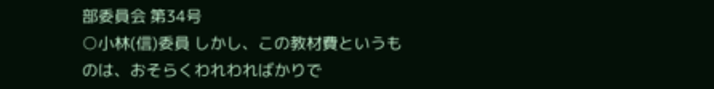部委員会 第34号
○小林(信)委員 しかし、この教材費というものは、おそらくわれわればかりで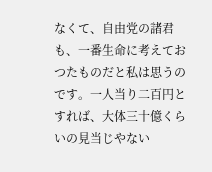なくて、自由党の諸君も、一番生命に考えておつたものだと私は思うのです。一人当り二百円とすれば、大体三十億くらいの見当じやない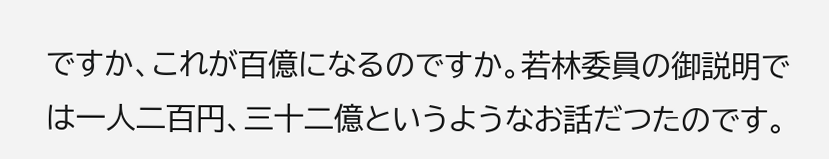ですか、これが百億になるのですか。若林委員の御説明では一人二百円、三十二億というようなお話だつたのです。